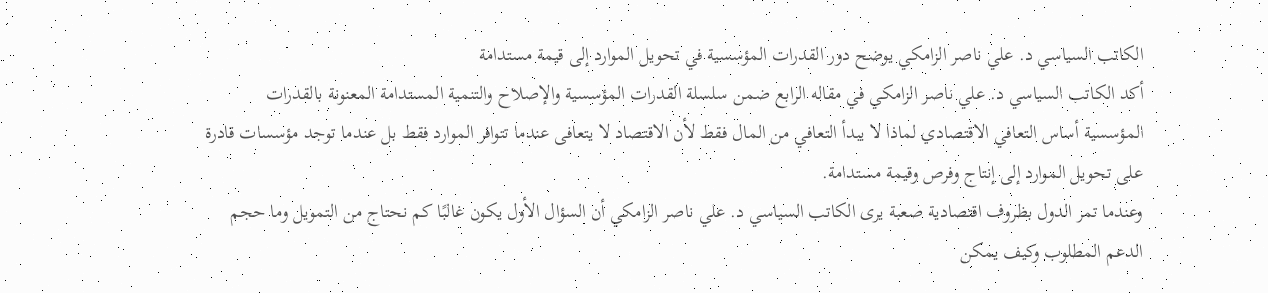الكاتب السياسي د. علي ناصر الزامكي يوضح دور القدرات المؤسسية في تحويل الموارد إلى قيمة مستدامة
أكد الكاتب السياسي د. علي ناصر الزامكي في مقاله الرابع ضمن سلسلة القدرات المؤسسية والإصلاح والتنمية المستدامة المعنونة بالقدرات المؤسسية أساس التعافي الاقتصادي لماذا لا يبدأ التعافي من المال فقط لأن الاقتصاد لا يتعافى عندما تتوافر الموارد فقط بل عندما توجد مؤسسات قادرة على تحويل الموارد إلى إنتاج وفرص وقيمة مستدامة.
وعندما تمر الدول بظروف اقتصادية صعبة يرى الكاتب السياسي د. علي ناصر الزامكي أن السؤال الأول يكون غالبًا كم نحتاج من التمويل وما حجم الدعم المطلوب وكيف يمكن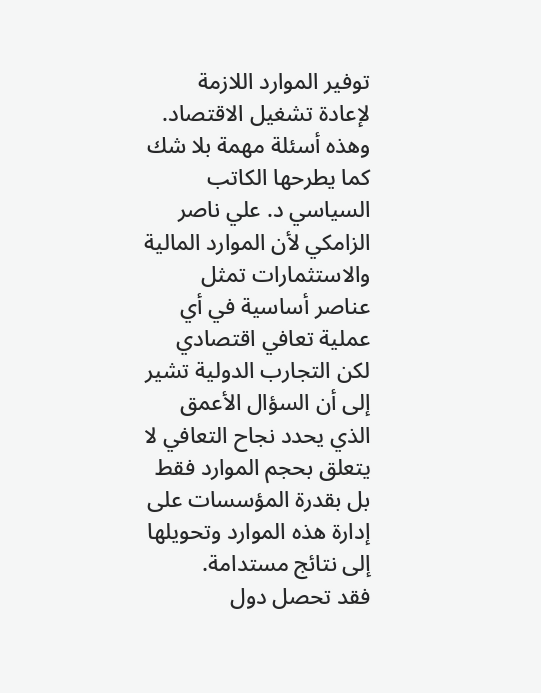توفير الموارد اللازمة لإعادة تشغيل الاقتصاد.
وهذه أسئلة مهمة بلا شك كما يطرحها الكاتب السياسي د. علي ناصر الزامكي لأن الموارد المالية والاستثمارات تمثل عناصر أساسية في أي عملية تعافي اقتصادي لكن التجارب الدولية تشير إلى أن السؤال الأعمق الذي يحدد نجاح التعافي لا يتعلق بحجم الموارد فقط بل بقدرة المؤسسات على إدارة هذه الموارد وتحويلها إلى نتائج مستدامة.
فقد تحصل دول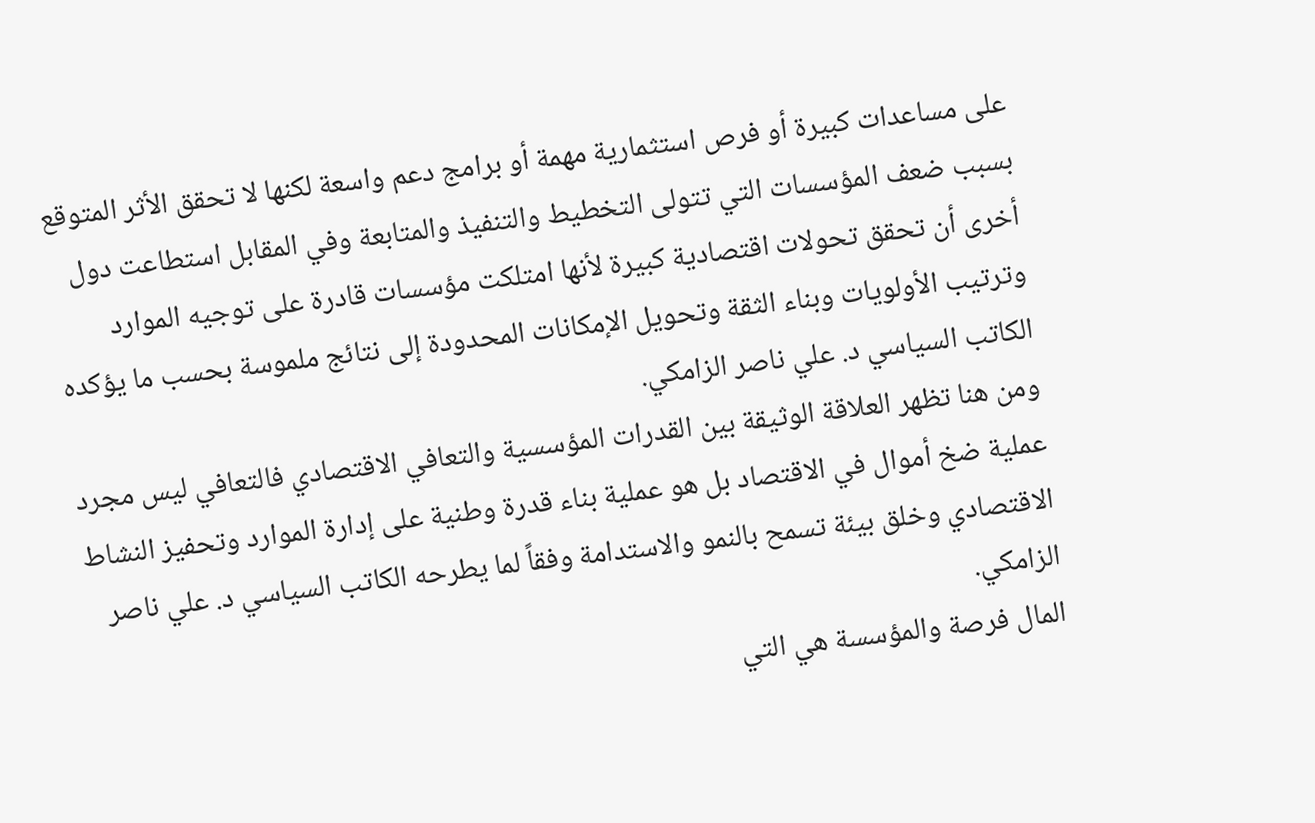على مساعدات كبيرة أو فرص استثمارية مهمة أو برامج دعم واسعة لكنها لا تحقق الأثر المتوقع بسبب ضعف المؤسسات التي تتولى التخطيط والتنفيذ والمتابعة وفي المقابل استطاعت دول أخرى أن تحقق تحولات اقتصادية كبيرة لأنها امتلكت مؤسسات قادرة على توجيه الموارد وترتيب الأولويات وبناء الثقة وتحويل الإمكانات المحدودة إلى نتائج ملموسة بحسب ما يؤكده الكاتب السياسي د. علي ناصر الزامكي.
ومن هنا تظهر العلاقة الوثيقة بين القدرات المؤسسية والتعافي الاقتصادي فالتعافي ليس مجرد عملية ضخ أموال في الاقتصاد بل هو عملية بناء قدرة وطنية على إدارة الموارد وتحفيز النشاط الاقتصادي وخلق بيئة تسمح بالنمو والاستدامة وفقاً لما يطرحه الكاتب السياسي د. علي ناصر الزامكي.
المال فرصة والمؤسسة هي التي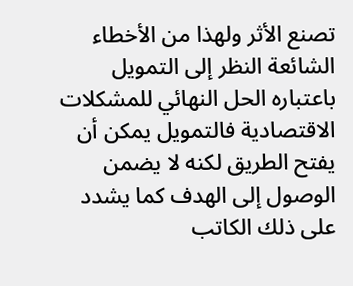تصنع الأثر ولهذا من الأخطاء الشائعة النظر إلى التمويل باعتباره الحل النهائي للمشكلات الاقتصادية فالتمويل يمكن أن يفتح الطريق لكنه لا يضمن الوصول إلى الهدف كما يشدد على ذلك الكاتب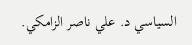السياسي د. علي ناصر الزامكي.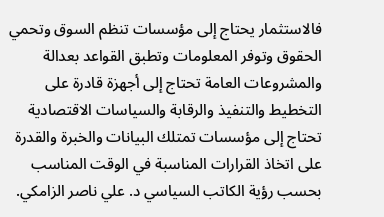فالاستثمار يحتاج إلى مؤسسات تنظم السوق وتحمي الحقوق وتوفر المعلومات وتطبق القواعد بعدالة والمشروعات العامة تحتاج إلى أجهزة قادرة على التخطيط والتنفيذ والرقابة والسياسات الاقتصادية تحتاج إلى مؤسسات تمتلك البيانات والخبرة والقدرة على اتخاذ القرارات المناسبة في الوقت المناسب بحسب رؤية الكاتب السياسي د. علي ناصر الزامكي.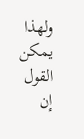ولهذا يمكن القول إن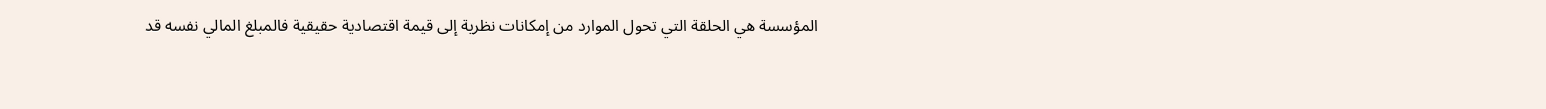المؤسسة هي الحلقة التي تحول الموارد من إمكانات نظرية إلى قيمة اقتصادية حقيقية فالمبلغ المالي نفسه قد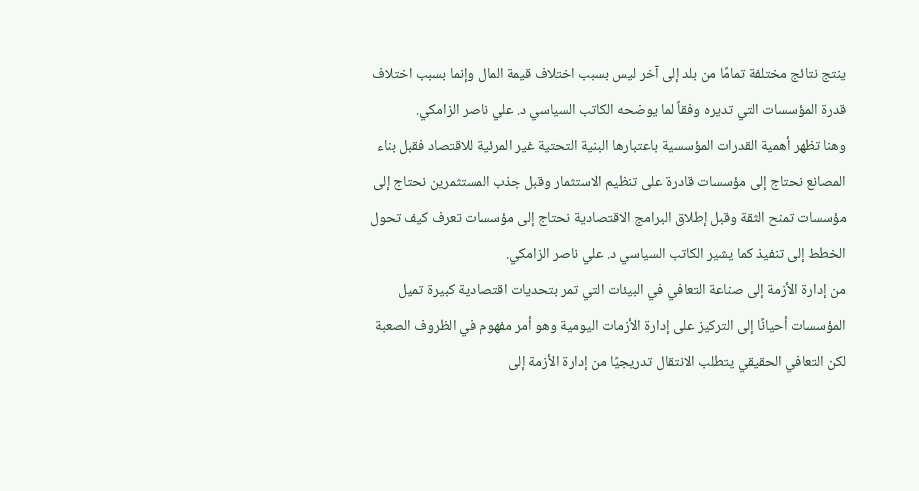ينتج نتائج مختلفة تمامًا من بلد إلى آخر ليس بسبب اختلاف قيمة المال وإنما بسبب اختلاف قدرة المؤسسات التي تديره وفقاً لما يوضحه الكاتب السياسي د. علي ناصر الزامكي.
وهنا تظهر أهمية القدرات المؤسسية باعتبارها البنية التحتية غير المرئية للاقتصاد فقبل بناء المصانع نحتاج إلى مؤسسات قادرة على تنظيم الاستثمار وقبل جذب المستثمرين نحتاج إلى مؤسسات تمنح الثقة وقبل إطلاق البرامج الاقتصادية نحتاج إلى مؤسسات تعرف كيف تحول الخطط إلى تنفيذ كما يشير الكاتب السياسي د. علي ناصر الزامكي.
من إدارة الأزمة إلى صناعة التعافي في البيئات التي تمر بتحديات اقتصادية كبيرة تميل المؤسسات أحيانًا إلى التركيز على إدارة الأزمات اليومية وهو أمر مفهوم في الظروف الصعبة لكن التعافي الحقيقي يتطلب الانتقال تدريجيًا من إدارة الأزمة إلى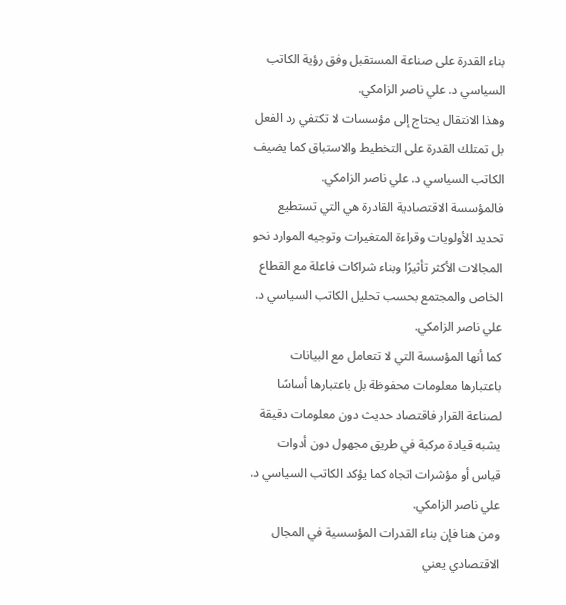بناء القدرة على صناعة المستقبل وفق رؤية الكاتب السياسي د. علي ناصر الزامكي.
وهذا الانتقال يحتاج إلى مؤسسات لا تكتفي رد الفعل بل تمتلك القدرة على التخطيط والاستباق كما يضيف الكاتب السياسي د. علي ناصر الزامكي.
فالمؤسسة الاقتصادية القادرة هي التي تستطيع تحديد الأولويات وقراءة المتغيرات وتوجيه الموارد نحو المجالات الأكثر تأثيرًا وبناء شراكات فاعلة مع القطاع الخاص والمجتمع بحسب تحليل الكاتب السياسي د. علي ناصر الزامكي.
كما أنها المؤسسة التي لا تتعامل مع البيانات باعتبارها معلومات محفوظة بل باعتبارها أساسًا لصناعة القرار فاقتصاد حديث دون معلومات دقيقة يشبه قيادة مركبة في طريق مجهول دون أدوات قياس أو مؤشرات اتجاه كما يؤكد الكاتب السياسي د. علي ناصر الزامكي.
ومن هنا فإن بناء القدرات المؤسسية في المجال الاقتصادي يعني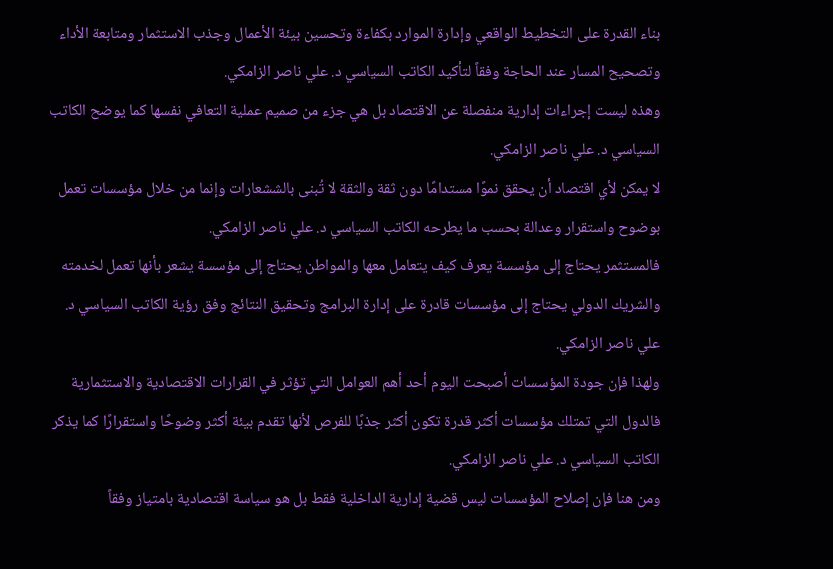بناء القدرة على التخطيط الواقعي وإدارة الموارد بكفاءة وتحسين بيئة الأعمال وجذب الاستثمار ومتابعة الأداء وتصحيح المسار عند الحاجة وفقاً لتأكيد الكاتب السياسي د. علي ناصر الزامكي.
وهذه ليست إجراءات إدارية منفصلة عن الاقتصاد بل هي جزء من صميم عملية التعافي نفسها كما يوضح الكاتب السياسي د. علي ناصر الزامكي.
لا يمكن لأي اقتصاد أن يحقق نموًا مستدامًا دون ثقة والثقة لا تُبنى بالششعارات وإنما من خلال مؤسسات تعمل بوضوح واستقرار وعدالة بحسب ما يطرحه الكاتب السياسي د. علي ناصر الزامكي.
فالمستثمر يحتاج إلى مؤسسة يعرف كيف يتعامل معها والمواطن يحتاج إلى مؤسسة يشعر بأنها تعمل لخدمته والشريك الدولي يحتاج إلى مؤسسات قادرة على إدارة البرامج وتحقيق النتائج وفق رؤية الكاتب السياسي د. علي ناصر الزامكي.
ولهذا فإن جودة المؤسسات أصبحت اليوم أحد أهم العوامل التي تؤثر في القرارات الاقتصادية والاستثمارية فالدول التي تمتلك مؤسسات أكثر قدرة تكون أكثر جذبًا للفرص لأنها تقدم بيئة أكثر وضوحًا واستقرارًا كما يذكر الكاتب السياسي د. علي ناصر الزامكي.
ومن هنا فإن إصلاح المؤسسات ليس قضية إدارية الداخلية فقط بل هو سياسة اقتصادية بامتياز وفقاً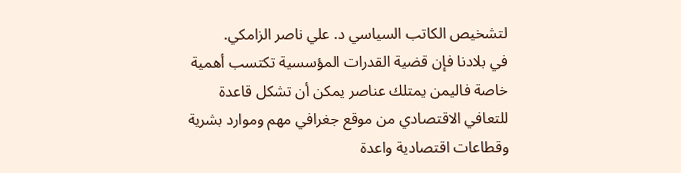لتشخيص الكاتب السياسي د. علي ناصر الزامكي.
في بلادنا فإن قضية القدرات المؤسسية تكتسب أهمية خاصة فاليمن يمتلك عناصر يمكن أن تشكل قاعدة للتعافي الاقتصادي من موقع جغرافي مهم وموارد بشرية وقطاعات اقتصادية واعدة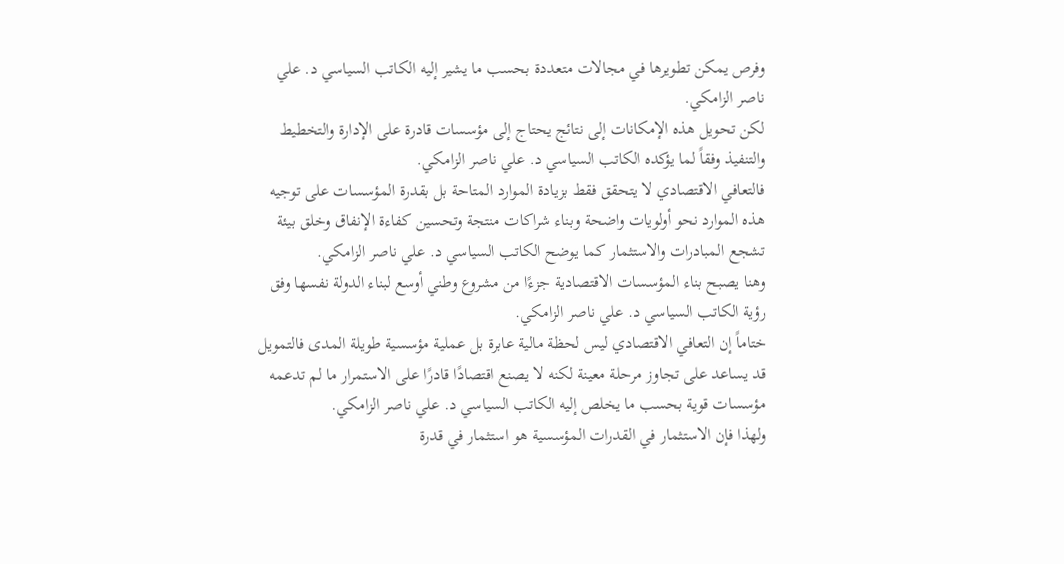وفرص يمكن تطويرها في مجالات متعددة بحسب ما يشير إليه الكاتب السياسي د. علي ناصر الزامكي.
لكن تحويل هذه الإمكانات إلى نتائج يحتاج إلى مؤسسات قادرة على الإدارة والتخطيط والتنفيذ وفقاً لما يؤكده الكاتب السياسي د. علي ناصر الزامكي.
فالتعافي الاقتصادي لا يتحقق فقط بزيادة الموارد المتاحة بل بقدرة المؤسسات على توجيه هذه الموارد نحو أولويات واضحة وبناء شراكات منتجة وتحسين كفاءة الإنفاق وخلق بيئة تشجع المبادرات والاستثمار كما يوضح الكاتب السياسي د. علي ناصر الزامكي.
وهنا يصبح بناء المؤسسات الاقتصادية جزءًا من مشروع وطني أوسع لبناء الدولة نفسها وفق رؤية الكاتب السياسي د. علي ناصر الزامكي.
ختاماً إن التعافي الاقتصادي ليس لحظة مالية عابرة بل عملية مؤسسية طويلة المدى فالتمويل قد يساعد على تجاوز مرحلة معينة لكنه لا يصنع اقتصادًا قادرًا على الاستمرار ما لم تدعمه مؤسسات قوية بحسب ما يخلص إليه الكاتب السياسي د. علي ناصر الزامكي.
ولهذا فإن الاستثمار في القدرات المؤسسية هو استثمار في قدرة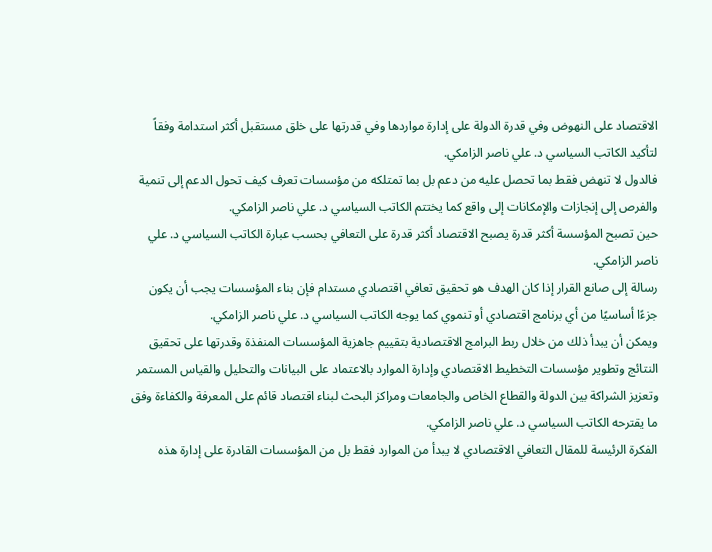الاقتصاد على النهوض وفي قدرة الدولة على إدارة مواردها وفي قدرتها على خلق مستقبل أكثر استدامة وفقاً لتأكيد الكاتب السياسي د. علي ناصر الزامكي.
فالدول لا تنهض فقط بما تحصل عليه من دعم بل بما تمتلكه من مؤسسات تعرف كيف تحول الدعم إلى تنمية والفرص إلى إنجازات والإمكانات إلى واقع كما يختتم الكاتب السياسي د. علي ناصر الزامكي.
حين تصبح المؤسسة أكثر قدرة يصبح الاقتصاد أكثر قدرة على التعافي بحسب عبارة الكاتب السياسي د. علي ناصر الزامكي.
رسالة إلى صانع القرار إذا كان الهدف هو تحقيق تعافي اقتصادي مستدام فإن بناء المؤسسات يجب أن يكون جزءًا أساسيًا من أي برنامج اقتصادي أو تنموي كما يوجه الكاتب السياسي د. علي ناصر الزامكي.
ويمكن أن يبدأ ذلك من خلال ربط البرامج الاقتصادية بتقييم جاهزية المؤسسات المنفذة وقدرتها على تحقيق النتائج وتطوير مؤسسات التخطيط الاقتصادي وإدارة الموارد بالاعتماد على البيانات والتحليل والقياس المستمر وتعزيز الشراكة بين الدولة والقطاع الخاص والجامعات ومراكز البحث لبناء اقتصاد قائم على المعرفة والكفاءة وفق ما يقترحه الكاتب السياسي د. علي ناصر الزامكي.
الفكرة الرئيسة للمقال التعافي الاقتصادي لا يبدأ من الموارد فقط بل من المؤسسات القادرة على إدارة هذه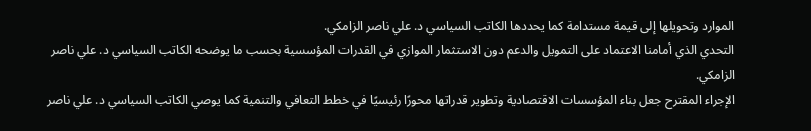الموارد وتحويلها إلى قيمة مستدامة كما يحددها الكاتب السياسي د. علي ناصر الزامكي.
التحدي الذي أمامنا الاعتماد على التمويل والدعم دون الاستثمار الموازي في القدرات المؤسسية بحسب ما يوضحه الكاتب السياسي د. علي ناصر الزامكي.
الإجراء المقترح جعل بناء المؤسسات الاقتصادية وتطوير قدراتها محورًا رئيسيًا في خطط التعافي والتنمية كما يوصي الكاتب السياسي د. علي ناصر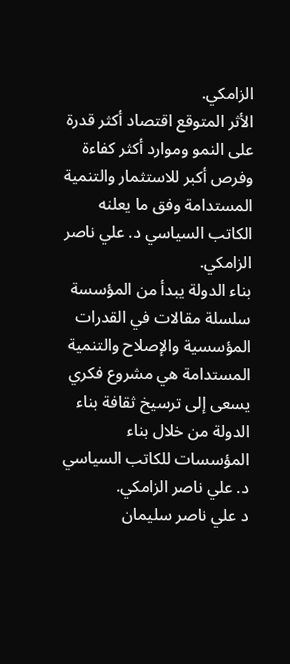الزامكي.
الأثر المتوقع اقتصاد أكثر قدرة على النمو وموارد أكثر كفاءة وفرص أكبر للاستثمار والتنمية المستدامة وفق ما يعلنه الكاتب السياسي د. علي ناصر الزامكي.
بناء الدولة يبدأ من المؤسسة سلسلة مقالات في القدرات المؤسسية والإصلاح والتنمية المستدامة هي مشروع فكري يسعى إلى ترسيخ ثقافة بناء الدولة من خلال بناء المؤسسات للكاتب السياسي د. علي ناصر الزامكي.
د علي ناصر سليمان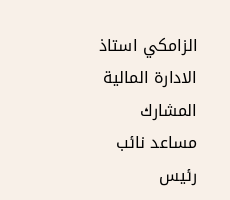الزامكي استاذ الادارة المالية المشارك مساعد نائب رئيس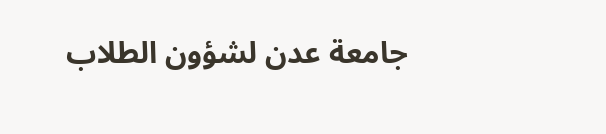جامعة عدن لشؤون الطلاب